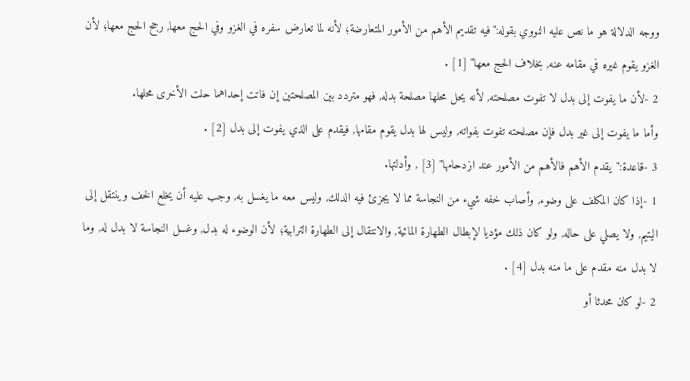ووجه الدلالة هو ما نص عليه النووي بقوله:"فيه تقديم الأهم من الأمور المتعارضة؛ لأنه لما تعارض سفره في الغزو وفي الحج معها, رجح الحج معها؛ لأن الغزو يقوم غيره في مقامه عنه, بخلاف الحج معها" [1] .
2 -لأن ما يفوت إلى بدل لا تفوت مصلحته, لأنه يحل محلها مصلحة بدله, فهو متردد بين المصلحتين إن فاتت إحداهما حلت الأخرى محلها.
وأما ما يفوت إلى غير بدل فإن مصلحته تفوت بفواته, وليس لها بدل يقوم مقامها, فيقدم على الذي يفوت إلى بدل [2] .
3 -قاعدة:"يقدم الأهم فالأهم من الأمور عند ازدحامها" [3] , وأدلتها.
1 -إذا كان المكلف على وضوء, وأصاب خفه شيء من النجاسة مما لا يجزئ فيه الدلك, وليس معه ما يغسل به, وجب عليه أن يخلع الخف وينتقل إلى اليتيم, ولا يصلي على حاله, ولو كان ذلك مؤديا لإبطال الطهارة المائية, والانتقال إلى الطهارة الترابية؛ لأن الوضوء له بدل, وغسل النجاسة لا بدل له, وما لا بدل منه مقدم على ما منه بدل [4] .
2 -لو كان محدثا أو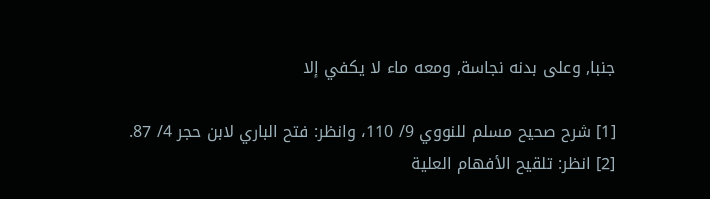جنبا, وعلى بدنه نجاسة, ومعه ماء لا يكفي إلا

[1] شرح صحيح مسلم للنووي 9/ 110، وانظر: فتح الباري لابن حجر 4/ 87.
[2] انظر: تلقيح الأفهام العلية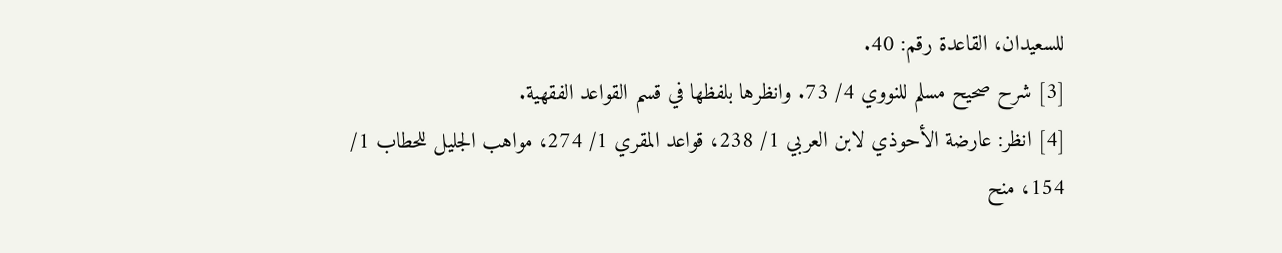للسعيدان، القاعدة رقم: 40.
[3] شرح صحيح مسلم للنووي 4/ 73. وانظرها بلفظها في قسم القواعد الفقهية.
[4] انظر: عارضة الأحوذي لابن العربي 1/ 238، قواعد المقري 1/ 274، مواهب الجليل للحطاب 1/ 154، منح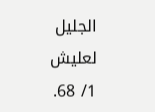الجليل لعليش 1/ 68.